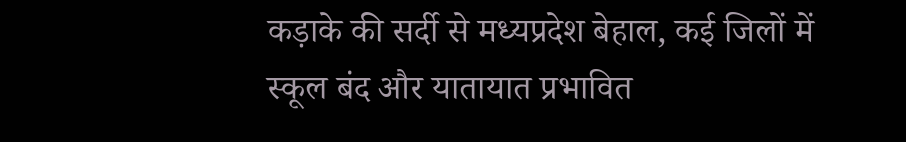कड़ाके की सर्दी से मध्यप्रदेश बेहाल, कई जिलों में स्कूल बंद और यातायात प्रभावित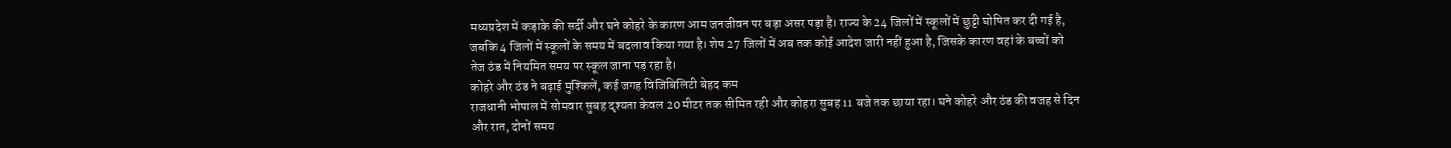मध्यप्रदेश में कड़ाके की सर्दी और घने कोहरे के कारण आम जनजीवन पर बड़ा असर पड़ा है। राज्य के 24 जिलों में स्कूलों में छुट्टी घोषित कर दी गई है, जबकि 4 जिलों में स्कूलों के समय में बदलाव किया गया है। शेष 27 जिलों में अब तक कोई आदेश जारी नहीं हुआ है, जिसके कारण वहां के बच्चों को तेज ठंड में नियमित समय पर स्कूल जाना पड़ रहा है।
कोहरे और ठंड ने बढ़ाई मुश्किलें, कई जगह विजिबिलिटी बेहद कम
राजधानी भोपाल में सोमवार सुबह दृश्यता केवल 20 मीटर तक सीमित रही और कोहरा सुबह 11 बजे तक छाया रहा। घने कोहरे और ठंड की वजह से दिन और रात, दोनों समय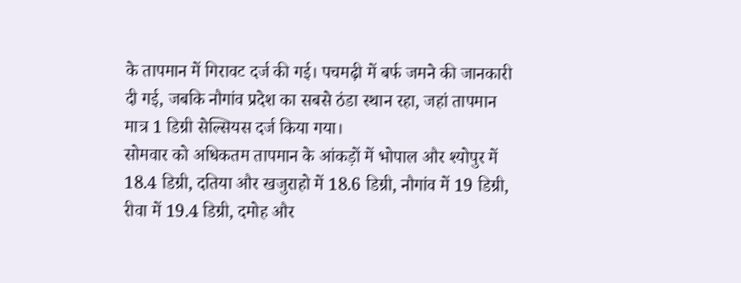के तापमान में गिरावट दर्ज की गई। पचमढ़ी में बर्फ जमने की जानकारी दी गई, जबकि नौगांव प्रदेश का सबसे ठंडा स्थान रहा, जहां तापमान मात्र 1 डिग्री सेल्सियस दर्ज किया गया।
सोमवार को अधिकतम तापमान के आंकड़ों में भोपाल और श्योपुर में 18.4 डिग्री, दतिया और खजुराहो में 18.6 डिग्री, नौगांव में 19 डिग्री, रीवा में 19.4 डिग्री, दमोह और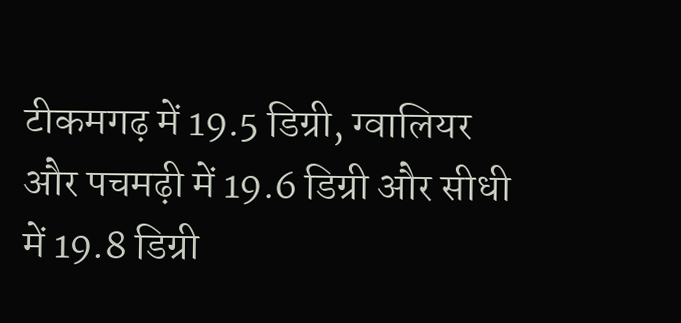टीकमगढ़ में 19.5 डिग्री, ग्वालियर और पचमढ़ी में 19.6 डिग्री और सीधी में 19.8 डिग्री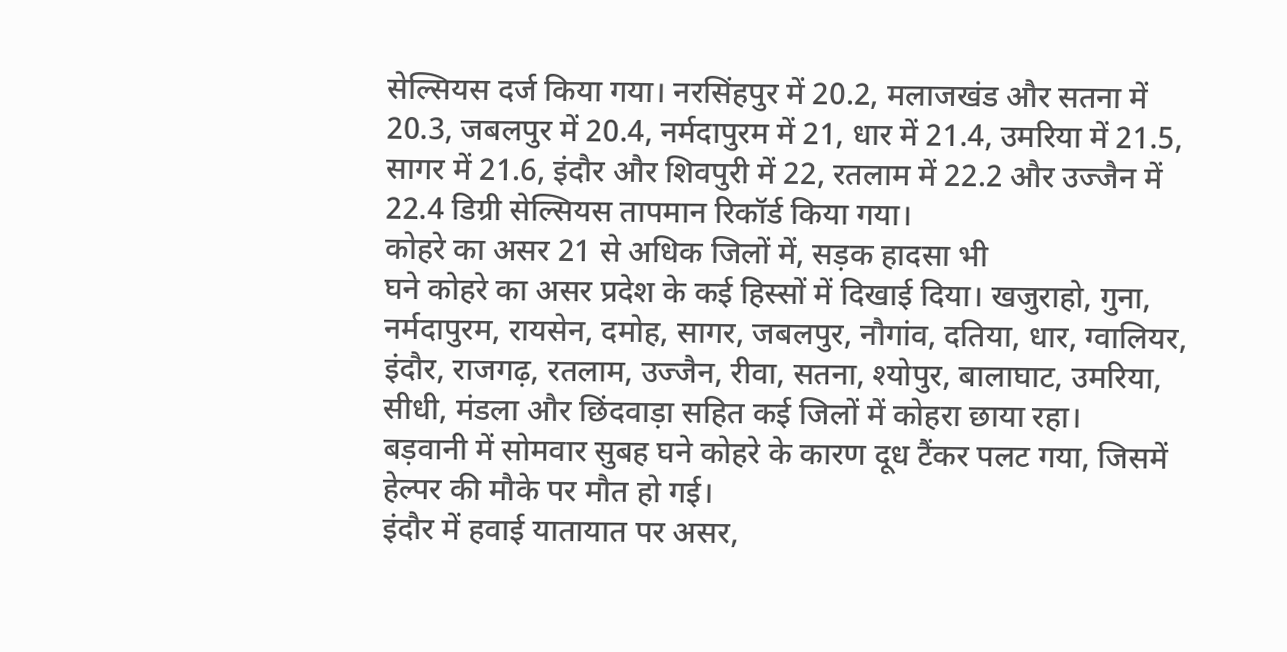सेल्सियस दर्ज किया गया। नरसिंहपुर में 20.2, मलाजखंड और सतना में 20.3, जबलपुर में 20.4, नर्मदापुरम में 21, धार में 21.4, उमरिया में 21.5, सागर में 21.6, इंदौर और शिवपुरी में 22, रतलाम में 22.2 और उज्जैन में 22.4 डिग्री सेल्सियस तापमान रिकॉर्ड किया गया।
कोहरे का असर 21 से अधिक जिलों में, सड़क हादसा भी
घने कोहरे का असर प्रदेश के कई हिस्सों में दिखाई दिया। खजुराहो, गुना, नर्मदापुरम, रायसेन, दमोह, सागर, जबलपुर, नौगांव, दतिया, धार, ग्वालियर, इंदौर, राजगढ़, रतलाम, उज्जैन, रीवा, सतना, श्योपुर, बालाघाट, उमरिया, सीधी, मंडला और छिंदवाड़ा सहित कई जिलों में कोहरा छाया रहा।
बड़वानी में सोमवार सुबह घने कोहरे के कारण दूध टैंकर पलट गया, जिसमें हेल्पर की मौके पर मौत हो गई।
इंदौर में हवाई यातायात पर असर,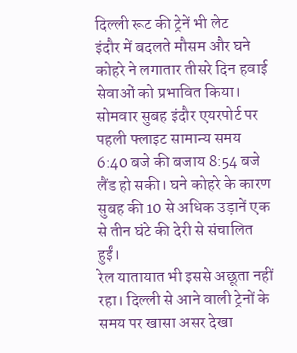दिल्ली रूट की ट्रेनें भी लेट
इंदौर में बदलते मौसम और घने कोहरे ने लगातार तीसरे दिन हवाई सेवाओं को प्रभावित किया। सोमवार सुबह इंदौर एयरपोर्ट पर पहली फ्लाइट सामान्य समय 6:40 बजे की बजाय 8:54 बजे लैंड हो सकी। घने कोहरे के कारण सुबह की 10 से अधिक उड़ानें एक से तीन घंटे की देरी से संचालित हुईं।
रेल यातायात भी इससे अछूता नहीं रहा। दिल्ली से आने वाली ट्रेनों के समय पर खासा असर देखा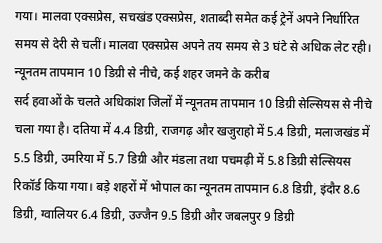गया। मालवा एक्सप्रेस, सचखंड एक्सप्रेस, शताब्दी समेत कई ट्रेनें अपने निर्धारित समय से देरी से चलीं। मालवा एक्सप्रेस अपने तय समय से 3 घंटे से अधिक लेट रही।
न्यूनतम तापमान 10 डिग्री से नीचे, कई शहर जमने के करीब
सर्द हवाओं के चलते अधिकांश जिलों में न्यूनतम तापमान 10 डिग्री सेल्सियस से नीचे चला गया है। दतिया में 4.4 डिग्री, राजगढ़ और खजुराहो में 5.4 डिग्री, मलाजखंड में 5.5 डिग्री, उमरिया में 5.7 डिग्री और मंडला तथा पचमढ़ी में 5.8 डिग्री सेल्सियस रिकॉर्ड किया गया। बड़े शहरों में भोपाल का न्यूनतम तापमान 6.8 डिग्री, इंदौर 8.6 डिग्री, ग्वालियर 6.4 डिग्री, उज्जैन 9.5 डिग्री और जबलपुर 9 डिग्री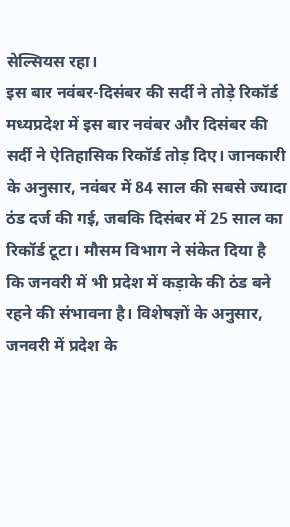सेल्सियस रहा।
इस बार नवंबर-दिसंबर की सर्दी ने तोड़े रिकॉर्ड
मध्यप्रदेश में इस बार नवंबर और दिसंबर की सर्दी ने ऐतिहासिक रिकॉर्ड तोड़ दिए। जानकारी के अनुसार, नवंबर में 84 साल की सबसे ज्यादा ठंड दर्ज की गई, जबकि दिसंबर में 25 साल का रिकॉर्ड टूटा। मौसम विभाग ने संकेत दिया है कि जनवरी में भी प्रदेश में कड़ाके की ठंड बने रहने की संभावना है। विशेषज्ञों के अनुसार, जनवरी में प्रदेश के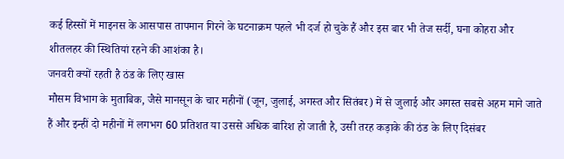कई हिस्सों में माइनस के आसपास तापमान गिरने के घटनाक्रम पहले भी दर्ज हो चुके हैं और इस बार भी तेज सर्दी, घना कोहरा और शीतलहर की स्थितियां रहने की आशंका है।
जनवरी क्यों रहती है ठंड के लिए खास
मौसम विभाग के मुताबिक, जैसे मानसून के चार महीनों (जून, जुलाई, अगस्त और सितंबर) में से जुलाई और अगस्त सबसे अहम माने जाते हैं और इन्हीं दो महीनों में लगभग 60 प्रतिशत या उससे अधिक बारिश हो जाती है, उसी तरह कड़ाके की ठंड के लिए दिसंबर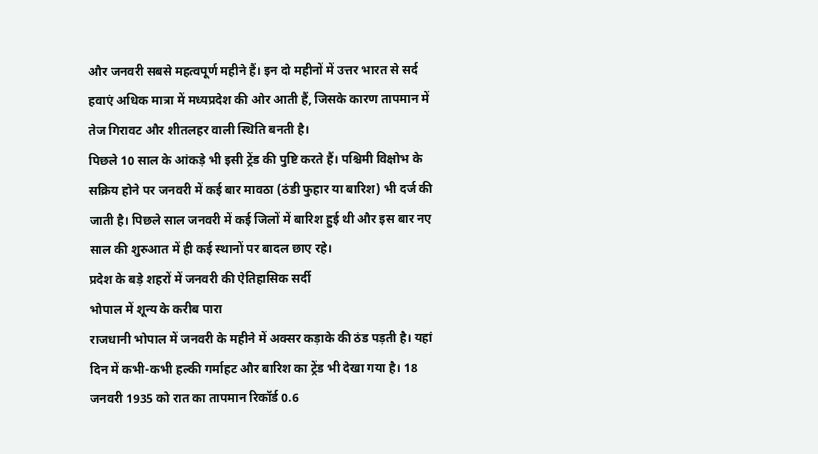और जनवरी सबसे महत्वपूर्ण महीने हैं। इन दो महीनों में उत्तर भारत से सर्द हवाएं अधिक मात्रा में मध्यप्रदेश की ओर आती हैं, जिसके कारण तापमान में तेज गिरावट और शीतलहर वाली स्थिति बनती है।
पिछले 10 साल के आंकड़े भी इसी ट्रेंड की पुष्टि करते हैं। पश्चिमी विक्षोभ के सक्रिय होने पर जनवरी में कई बार मावठा (ठंडी फुहार या बारिश) भी दर्ज की जाती है। पिछले साल जनवरी में कई जिलों में बारिश हुई थी और इस बार नए साल की शुरुआत में ही कई स्थानों पर बादल छाए रहे।
प्रदेश के बड़े शहरों में जनवरी की ऐतिहासिक सर्दी
भोपाल में शून्य के करीब पारा
राजधानी भोपाल में जनवरी के महीने में अक्सर कड़ाके की ठंड पड़ती है। यहां दिन में कभी-कभी हल्की गर्माहट और बारिश का ट्रेंड भी देखा गया है। 18 जनवरी 1935 को रात का तापमान रिकॉर्ड 0.6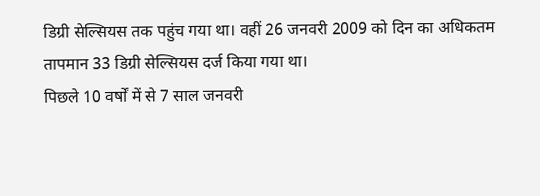डिग्री सेल्सियस तक पहुंच गया था। वहीं 26 जनवरी 2009 को दिन का अधिकतम तापमान 33 डिग्री सेल्सियस दर्ज किया गया था।
पिछले 10 वर्षों में से 7 साल जनवरी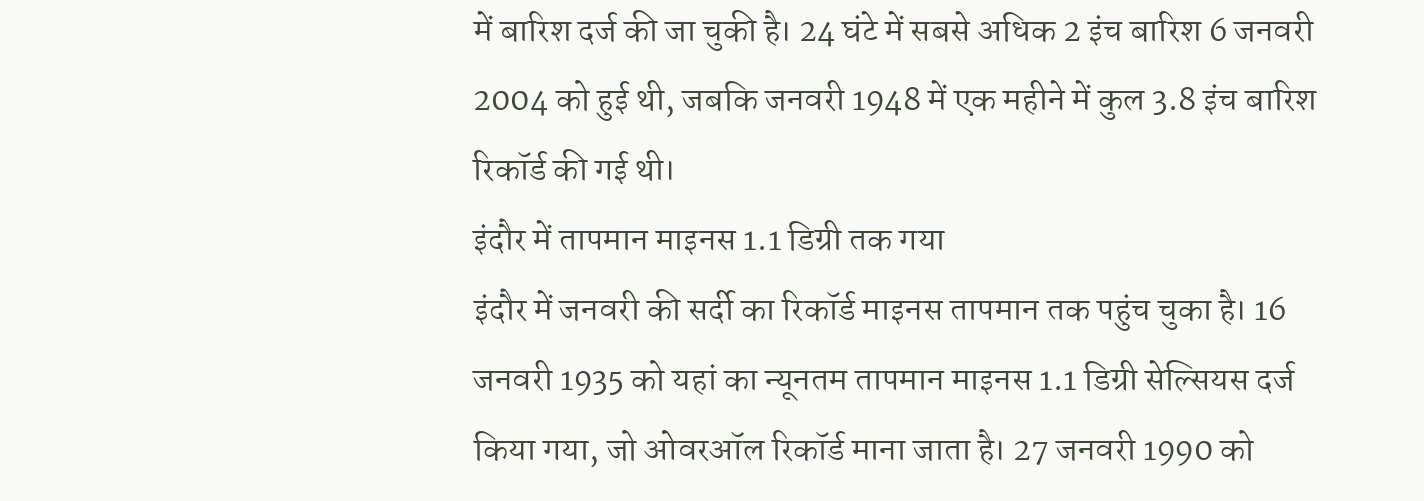में बारिश दर्ज की जा चुकी है। 24 घंटे में सबसे अधिक 2 इंच बारिश 6 जनवरी 2004 को हुई थी, जबकि जनवरी 1948 में एक महीने में कुल 3.8 इंच बारिश रिकॉर्ड की गई थी।
इंदौर में तापमान माइनस 1.1 डिग्री तक गया
इंदौर में जनवरी की सर्दी का रिकॉर्ड माइनस तापमान तक पहुंच चुका है। 16 जनवरी 1935 को यहां का न्यूनतम तापमान माइनस 1.1 डिग्री सेल्सियस दर्ज किया गया, जो ओवरऑल रिकॉर्ड माना जाता है। 27 जनवरी 1990 को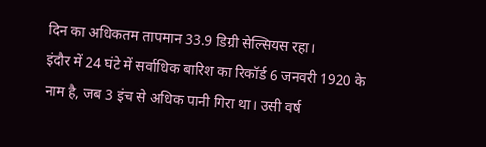दिन का अधिकतम तापमान 33.9 डिग्री सेल्सियस रहा।
इंदौर में 24 घंटे में सर्वाधिक बारिश का रिकॉर्ड 6 जनवरी 1920 के नाम है, जब 3 इंच से अधिक पानी गिरा था। उसी वर्ष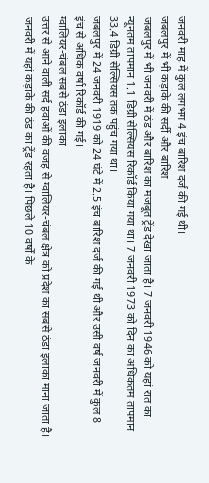जनवरी माह में कुल लगभग 4 इंच बारिश दर्ज की गई थी।
जबलपुर में भी कड़ाके की सर्दी और बारिश
जबलपुर में भी जनवरी में ठंड और बारिश का मजबूत ट्रेंड देखा जाता है। 7 जनवरी 1946 को यहां रात का न्यूनतम तापमान 1.1 डिग्री सेल्सियस रिकॉर्ड किया गया था। 7 जनवरी 1973 को दिन का अधिकतम तापमान 33.4 डिग्री सेल्सियस तक पहुंच गया था।
जबलपुर में 24 जनवरी 1919 को 24 घंटे में 2.5 इंच बारिश दर्ज की गई थी और उसी वर्ष जनवरी में कुल 8 इंच से अधिक वर्षा रिकॉर्ड की गई।
ग्वालियर-चंबल सबसे ठंडा इलाका
उत्तर से आने वाली सर्द हवाओं की वजह से ग्वालियर-चंबल क्षेत्र को प्रदेश का सबसे ठंडा इलाका माना जाता है। जनवरी में यहां कड़ाके की ठंड का ट्रेंड रहता है। पिछले 10 वर्षों के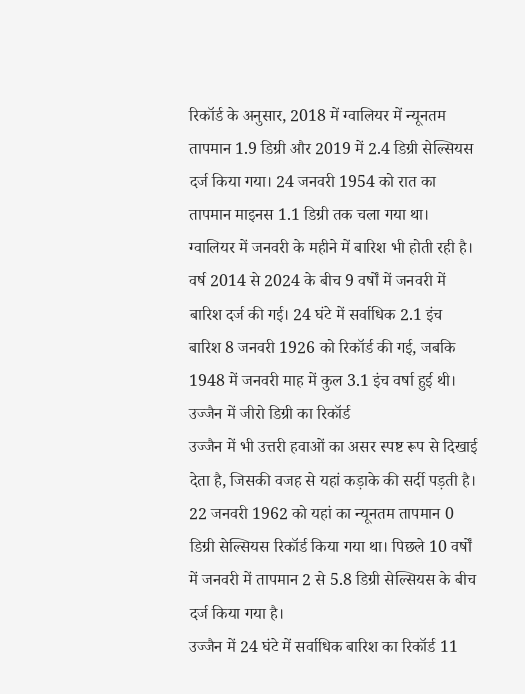रिकॉर्ड के अनुसार, 2018 में ग्वालियर में न्यूनतम तापमान 1.9 डिग्री और 2019 में 2.4 डिग्री सेल्सियस दर्ज किया गया। 24 जनवरी 1954 को रात का तापमान माइनस 1.1 डिग्री तक चला गया था।
ग्वालियर में जनवरी के महीने में बारिश भी होती रही है। वर्ष 2014 से 2024 के बीच 9 वर्षों में जनवरी में बारिश दर्ज की गई। 24 घंटे में सर्वाधिक 2.1 इंच बारिश 8 जनवरी 1926 को रिकॉर्ड की गई, जबकि 1948 में जनवरी माह में कुल 3.1 इंच वर्षा हुई थी।
उज्जैन में जीरो डिग्री का रिकॉर्ड
उज्जैन में भी उत्तरी हवाओं का असर स्पष्ट रूप से दिखाई देता है, जिसकी वजह से यहां कड़ाके की सर्दी पड़ती है। 22 जनवरी 1962 को यहां का न्यूनतम तापमान 0 डिग्री सेल्सियस रिकॉर्ड किया गया था। पिछले 10 वर्षों में जनवरी में तापमान 2 से 5.8 डिग्री सेल्सियस के बीच दर्ज किया गया है।
उज्जैन में 24 घंटे में सर्वाधिक बारिश का रिकॉर्ड 11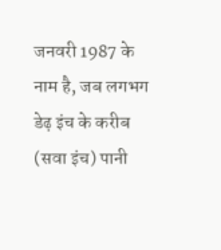जनवरी 1987 के नाम है, जब लगभग डेढ़ इंच के करीब (सवा इंच) पानी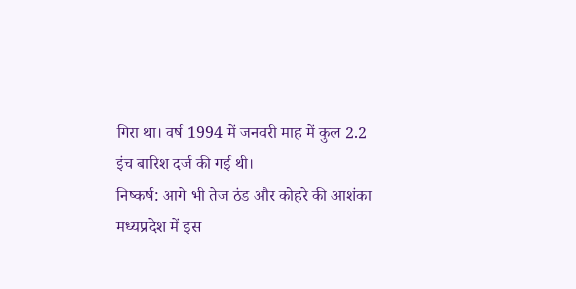गिरा था। वर्ष 1994 में जनवरी माह में कुल 2.2 इंच बारिश दर्ज की गई थी।
निष्कर्ष: आगे भी तेज ठंड और कोहरे की आशंका
मध्यप्रदेश में इस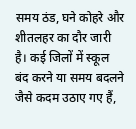समय ठंड, घने कोहरे और शीतलहर का दौर जारी है। कई जिलों में स्कूल बंद करने या समय बदलने जैसे कदम उठाए गए हैं,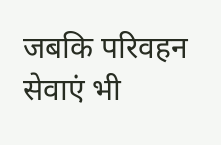जबकि परिवहन सेवाएं भी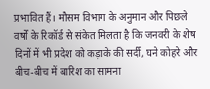प्रभावित हैं। मौसम विभाग के अनुमान और पिछले वर्षों के रिकॉर्ड से संकेत मिलता है कि जनवरी के शेष दिनों में भी प्रदेश को कड़ाके की सर्दी, घने कोहरे और बीच-बीच में बारिश का सामना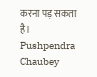करना पड़ सकता है।
Pushpendra Chaubey